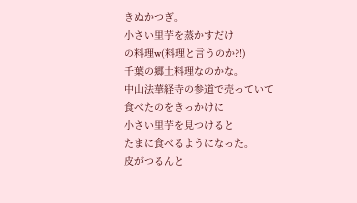きぬかつぎ。
小さい里芋を蒸かすだけ
の料理w(料理と言うのか?!)
千葉の郷土料理なのかな。
中山法華経寺の参道で売っていて
食べたのをきっかけに
小さい里芋を見つけると
たまに食べるようになった。
皮がつるんと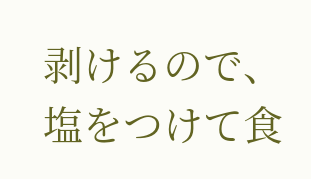剥けるので、
塩をつけて食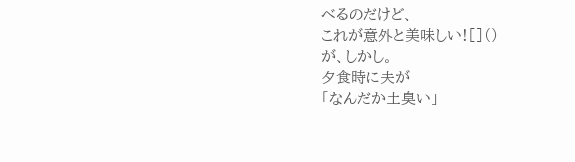べるのだけど、
これが意外と美味しい![]()
が、しかし。
夕食時に夫が
「なんだか土臭い」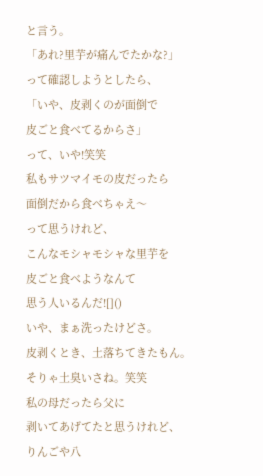と言う。
「あれ?里芋が痛んでたかな?」
って確認しようとしたら、
「いや、皮剥くのが面倒で
皮ごと食べてるからさ」
って、いや!笑笑
私もサツマイモの皮だったら
面倒だから食べちゃえ〜
って思うけれど、
こんなモシャモシャな里芋を
皮ごと食べようなんて
思う人いるんだ![]()
いや、まぁ洗ったけどさ。
皮剥くとき、土落ちてきたもん。
そりゃ土臭いさね。笑笑
私の母だったら父に
剥いてあげてたと思うけれど、
りんごや八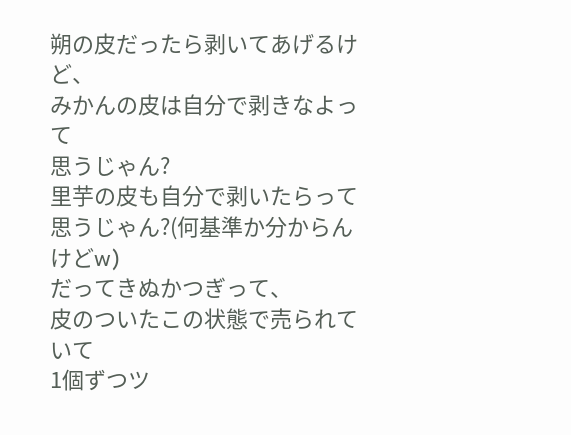朔の皮だったら剥いてあげるけど、
みかんの皮は自分で剥きなよって
思うじゃん?
里芋の皮も自分で剥いたらって
思うじゃん?(何基準か分からんけどw)
だってきぬかつぎって、
皮のついたこの状態で売られていて
1個ずつツ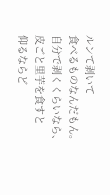ルンて剥いて
食べるものなんだもん。
自分で剥くくらいなら、
皮ごと里芋を食すと
仰るならど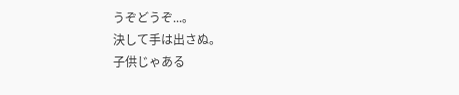うぞどうぞ...。
決して手は出さぬ。
子供じゃある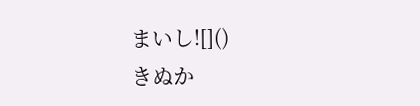まいし![]()
きぬか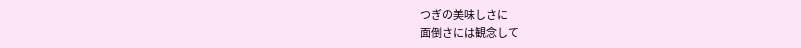つぎの美味しさに
面倒さには観念して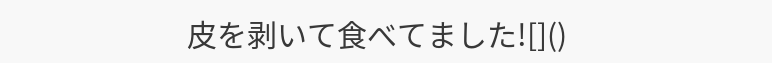皮を剥いて食べてました![]()